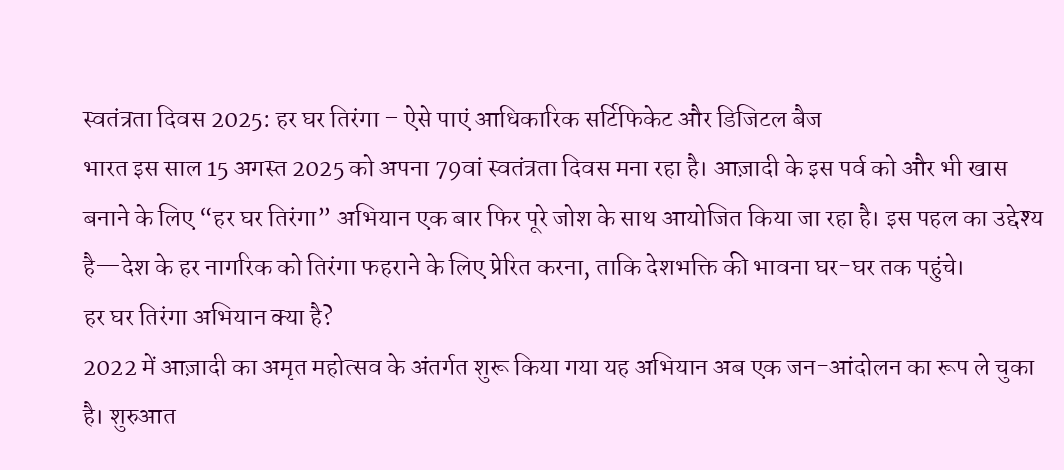स्वतंत्रता दिवस 2025: हर घर तिरंगा – ऐसे पाएं आधिकारिक सर्टिफिकेट और डिजिटल बैज
भारत इस साल 15 अगस्त 2025 को अपना 79वां स्वतंत्रता दिवस मना रहा है। आज़ादी के इस पर्व को और भी खास बनाने के लिए “हर घर तिरंगा” अभियान एक बार फिर पूरे जोश के साथ आयोजित किया जा रहा है। इस पहल का उद्देश्य है—देश के हर नागरिक को तिरंगा फहराने के लिए प्रेरित करना, ताकि देशभक्ति की भावना घर-घर तक पहुंचे।
हर घर तिरंगा अभियान क्या है?
2022 में आज़ादी का अमृत महोत्सव के अंतर्गत शुरू किया गया यह अभियान अब एक जन-आंदोलन का रूप ले चुका है। शुरुआत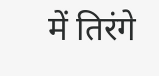में तिरंगे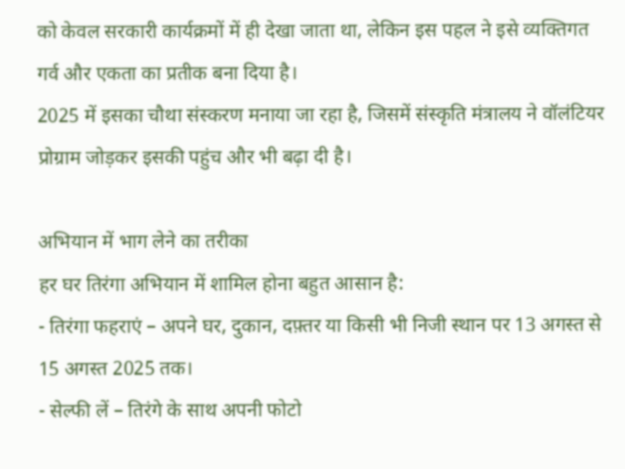को केवल सरकारी कार्यक्रमों में ही देखा जाता था, लेकिन इस पहल ने इसे व्यक्तिगत गर्व और एकता का प्रतीक बना दिया है।
2025 में इसका चौथा संस्करण मनाया जा रहा है, जिसमें संस्कृति मंत्रालय ने वॉलंटियर प्रोग्राम जोड़कर इसकी पहुंच और भी बढ़ा दी है।

अभियान में भाग लेने का तरीका
हर घर तिरंगा अभियान में शामिल होना बहुत आसान है:
- तिरंगा फहराएं – अपने घर, दुकान, दफ़्तर या किसी भी निजी स्थान पर 13 अगस्त से 15 अगस्त 2025 तक।
- सेल्फी लें – तिरंगे के साथ अपनी फोटो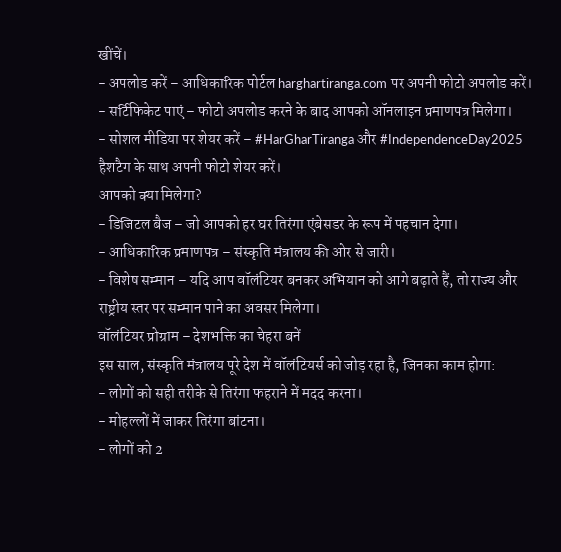खींचें।
- अपलोड करें – आधिकारिक पोर्टल harghartiranga.com पर अपनी फोटो अपलोड करें।
- सर्टिफिकेट पाएं – फोटो अपलोड करने के बाद आपको ऑनलाइन प्रमाणपत्र मिलेगा।
- सोशल मीडिया पर शेयर करें – #HarGharTiranga और #IndependenceDay2025 हैशटैग के साथ अपनी फोटो शेयर करें।
आपको क्या मिलेगा?
- डिजिटल बैज – जो आपको हर घर तिरंगा एंबेसडर के रूप में पहचान देगा।
- आधिकारिक प्रमाणपत्र – संस्कृति मंत्रालय की ओर से जारी।
- विशेष सम्मान – यदि आप वॉलंटियर बनकर अभियान को आगे बढ़ाते हैं, तो राज्य और राष्ट्रीय स्तर पर सम्मान पाने का अवसर मिलेगा।
वॉलंटियर प्रोग्राम – देशभक्ति का चेहरा बनें
इस साल, संस्कृति मंत्रालय पूरे देश में वॉलंटियर्स को जोड़ रहा है, जिनका काम होगा:
- लोगों को सही तरीके से तिरंगा फहराने में मदद करना।
- मोहल्लों में जाकर तिरंगा बांटना।
- लोगों को 2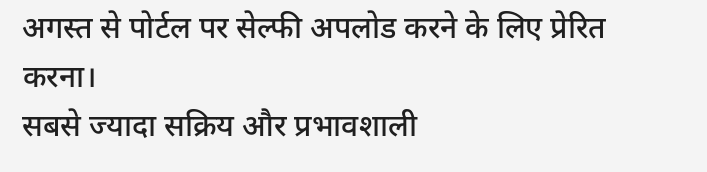अगस्त से पोर्टल पर सेल्फी अपलोड करने के लिए प्रेरित करना।
सबसे ज्यादा सक्रिय और प्रभावशाली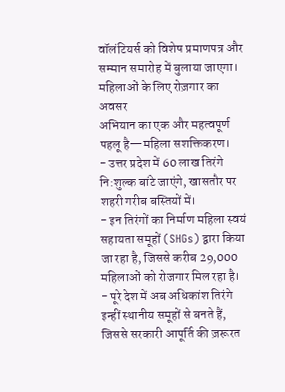वॉलंटियर्स को विशेष प्रमाणपत्र और सम्मान समारोह में बुलाया जाएगा।
महिलाओं के लिए रोज़गार का अवसर
अभियान का एक और महत्वपूर्ण पहलू है—महिला सशक्तिकरण।
- उत्तर प्रदेश में 60 लाख तिरंगे नि:शुल्क बांटे जाएंगे, खासतौर पर शहरी गरीब बस्तियों में।
- इन तिरंगों का निर्माण महिला स्वयं सहायता समूहों (SHGs) द्वारा किया जा रहा है, जिससे करीब 29,000 महिलाओं को रोजगार मिल रहा है।
- पूरे देश में अब अधिकांश तिरंगे इन्हीं स्थानीय समूहों से बनते हैं, जिससे सरकारी आपूर्ति की ज़रूरत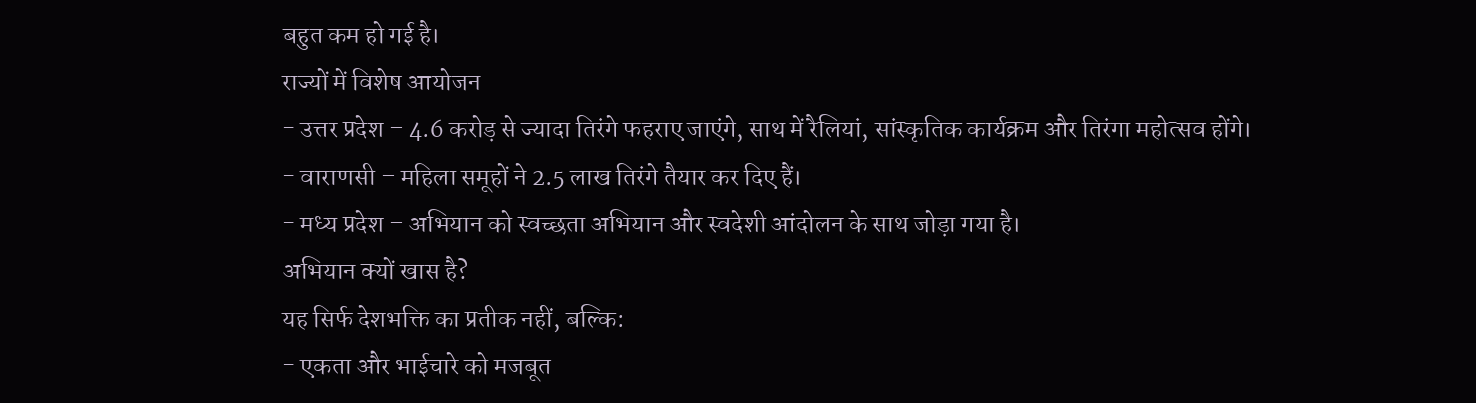बहुत कम हो गई है।
राज्यों में विशेष आयोजन
- उत्तर प्रदेश – 4.6 करोड़ से ज्यादा तिरंगे फहराए जाएंगे, साथ में रैलियां, सांस्कृतिक कार्यक्रम और तिरंगा महोत्सव होंगे।
- वाराणसी – महिला समूहों ने 2.5 लाख तिरंगे तैयार कर दिए हैं।
- मध्य प्रदेश – अभियान को स्वच्छता अभियान और स्वदेशी आंदोलन के साथ जोड़ा गया है।
अभियान क्यों खास है?
यह सिर्फ देशभक्ति का प्रतीक नहीं, बल्कि:
- एकता और भाईचारे को मजबूत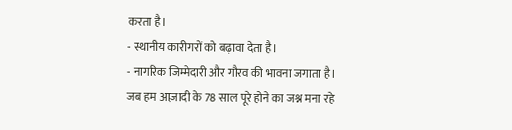करता है।
- स्थानीय कारीगरों को बढ़ावा देता है।
- नागरिक जिम्मेदारी और गौरव की भावना जगाता है।
जब हम आज़ादी के 78 साल पूरे होने का जश्न मना रहे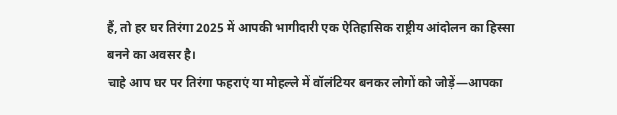हैं, तो हर घर तिरंगा 2025 में आपकी भागीदारी एक ऐतिहासिक राष्ट्रीय आंदोलन का हिस्सा बनने का अवसर है।
चाहे आप घर पर तिरंगा फहराएं या मोहल्ले में वॉलंटियर बनकर लोगों को जोड़ें—आपका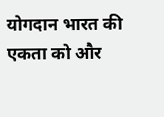योगदान भारत की एकता को और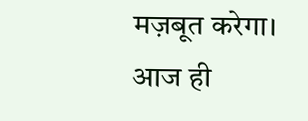मज़बूत करेगा।
आज ही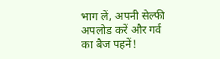भाग लें, अपनी सेल्फी अपलोड करें और गर्व का बैज पहनें!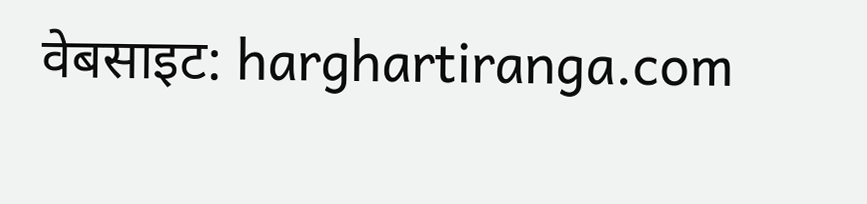वेबसाइट: harghartiranga.com